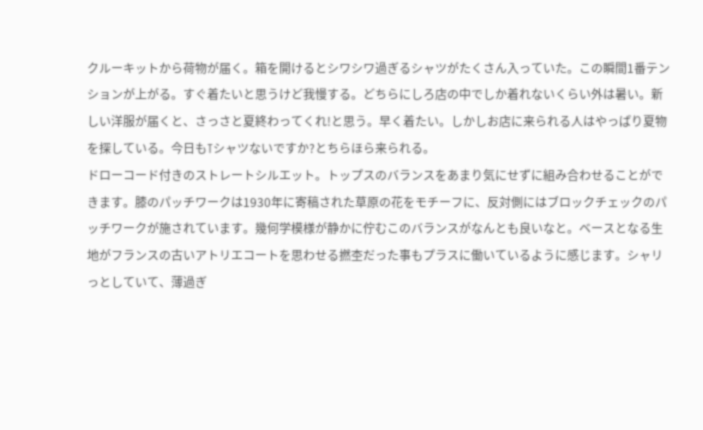クルーキットから荷物が届く。箱を開けるとシワシワ過ぎるシャツがたくさん入っていた。この瞬間1番テンションが上がる。すぐ着たいと思うけど我慢する。どちらにしろ店の中でしか着れないくらい外は暑い。新しい洋服が届くと、さっさと夏終わってくれ!と思う。早く着たい。しかしお店に来られる人はやっぱり夏物を探している。今日もTシャツないですか?とちらほら来られる。
ドローコード付きのストレートシルエット。トップスのバランスをあまり気にせずに組み合わせることができます。膝のパッチワークは1930年に寄稿された草原の花をモチーフに、反対側にはブロックチェックのパッチワークが施されています。幾何学模様が静かに佇むこのバランスがなんとも良いなと。ベースとなる生地がフランスの古いアトリエコートを思わせる撚杢だった事もプラスに働いているように感じます。シャリっとしていて、薄過ぎ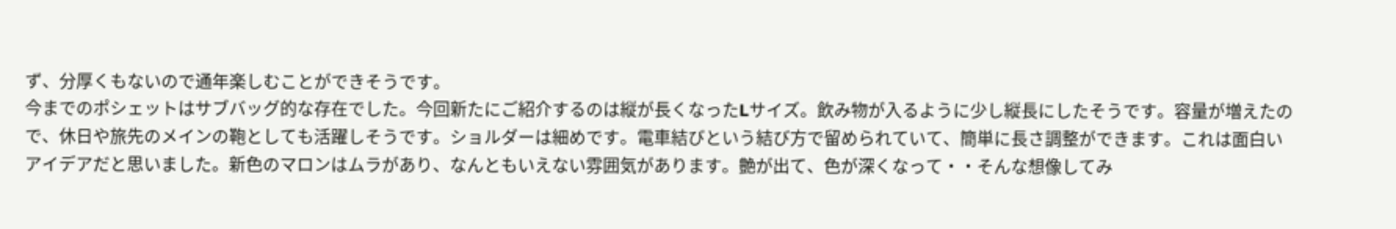ず、分厚くもないので通年楽しむことができそうです。
今までのポシェットはサブバッグ的な存在でした。今回新たにご紹介するのは縦が長くなったLサイズ。飲み物が入るように少し縦長にしたそうです。容量が増えたので、休日や旅先のメインの鞄としても活躍しそうです。ショルダーは細めです。電車結びという結び方で留められていて、簡単に長さ調整ができます。これは面白いアイデアだと思いました。新色のマロンはムラがあり、なんともいえない雰囲気があります。艶が出て、色が深くなって・・そんな想像してみ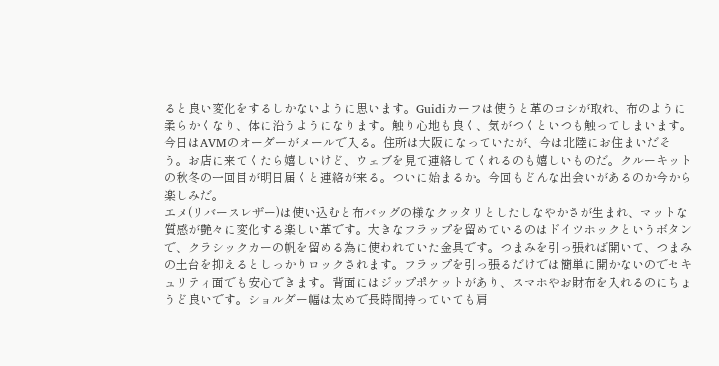ると良い変化をするしかないように思います。Guidiカーフは使うと革のコシが取れ、布のように柔らかくなり、体に沿うようになります。触り心地も良く、気がつくといつも触ってしまいます。
今日はAVMのオーダーがメールで入る。住所は大阪になっていたが、今は北陸にお住まいだそう。お店に来てくたら嬉しいけど、ウェブを見て連絡してくれるのも嬉しいものだ。クルーキットの秋冬の一回目が明日届くと連絡が来る。ついに始まるか。今回もどんな出会いがあるのか今から楽しみだ。
エメ(リバースレザー)は使い込むと布バッグの様なクッタリとしたしなやかさが生まれ、マットな質感が艶々に変化する楽しい革です。大きなフラップを留めているのはドイツホックというボタンで、クラシックカーの帆を留める為に使われていた金具です。つまみを引っ張れば開いて、つまみの土台を抑えるとしっかりロックされます。フラップを引っ張るだけでは簡単に開かないのでセキュリティ面でも安心できます。背面にはジップポケットがあり、スマホやお財布を入れるのにちょうど良いです。ショルダー幅は太めで長時間持っていても肩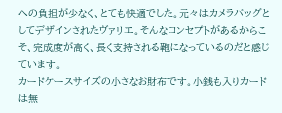への負担が少なく、とても快適でした。元々はカメラバッグとしてデザインされたヴァリエ。そんなコンセプトがあるからこそ、完成度が高く、長く支持される鞄になっているのだと感じています。
カードケースサイズの小さなお財布です。小銭も入りカードは無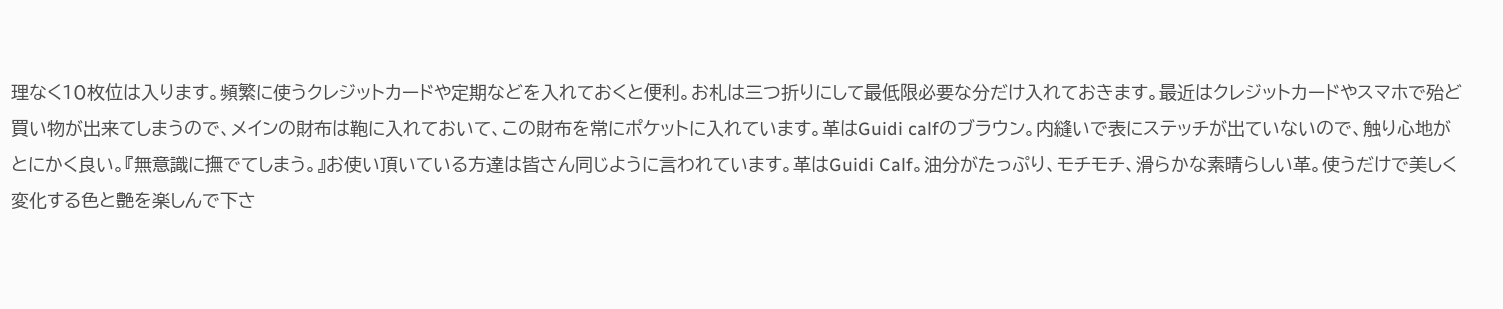理なく10枚位は入ります。頻繁に使うクレジットカードや定期などを入れておくと便利。お札は三つ折りにして最低限必要な分だけ入れておきます。最近はクレジットカードやスマホで殆ど買い物が出来てしまうので、メインの財布は鞄に入れておいて、この財布を常にポケットに入れています。革はGuidi calfのブラウン。内縫いで表にステッチが出ていないので、触り心地がとにかく良い。『無意識に撫でてしまう。』お使い頂いている方達は皆さん同じように言われています。革はGuidi Calf。油分がたっぷり、モチモチ、滑らかな素晴らしい革。使うだけで美しく変化する色と艶を楽しんで下さ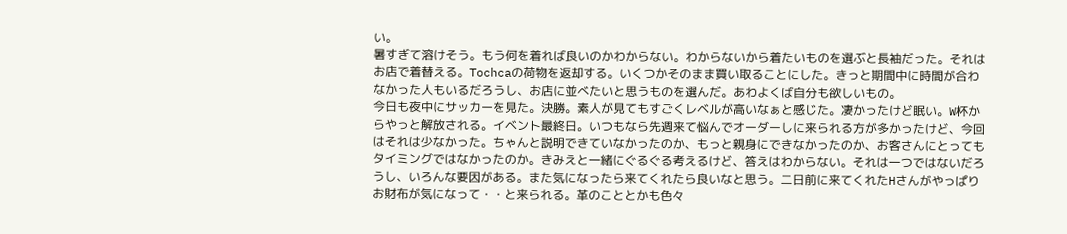い。
暑すぎて溶けそう。もう何を着れば良いのかわからない。わからないから着たいものを選ぶと長袖だった。それはお店で着替える。Tochcaの荷物を返却する。いくつかそのまま買い取ることにした。きっと期間中に時間が合わなかった人もいるだろうし、お店に並べたいと思うものを選んだ。あわよくば自分も欲しいもの。
今日も夜中にサッカーを見た。決勝。素人が見てもすごくレベルが高いなぁと感じた。凄かったけど眠い。W杯からやっと解放される。イベント最終日。いつもなら先週来て悩んでオーダーしに来られる方が多かったけど、今回はそれは少なかった。ちゃんと説明できていなかったのか、もっと親身にできなかったのか、お客さんにとってもタイミングではなかったのか。きみえと一緒にぐるぐる考えるけど、答えはわからない。それは一つではないだろうし、いろんな要因がある。また気になったら来てくれたら良いなと思う。二日前に来てくれたHさんがやっぱりお財布が気になって・・と来られる。革のこととかも色々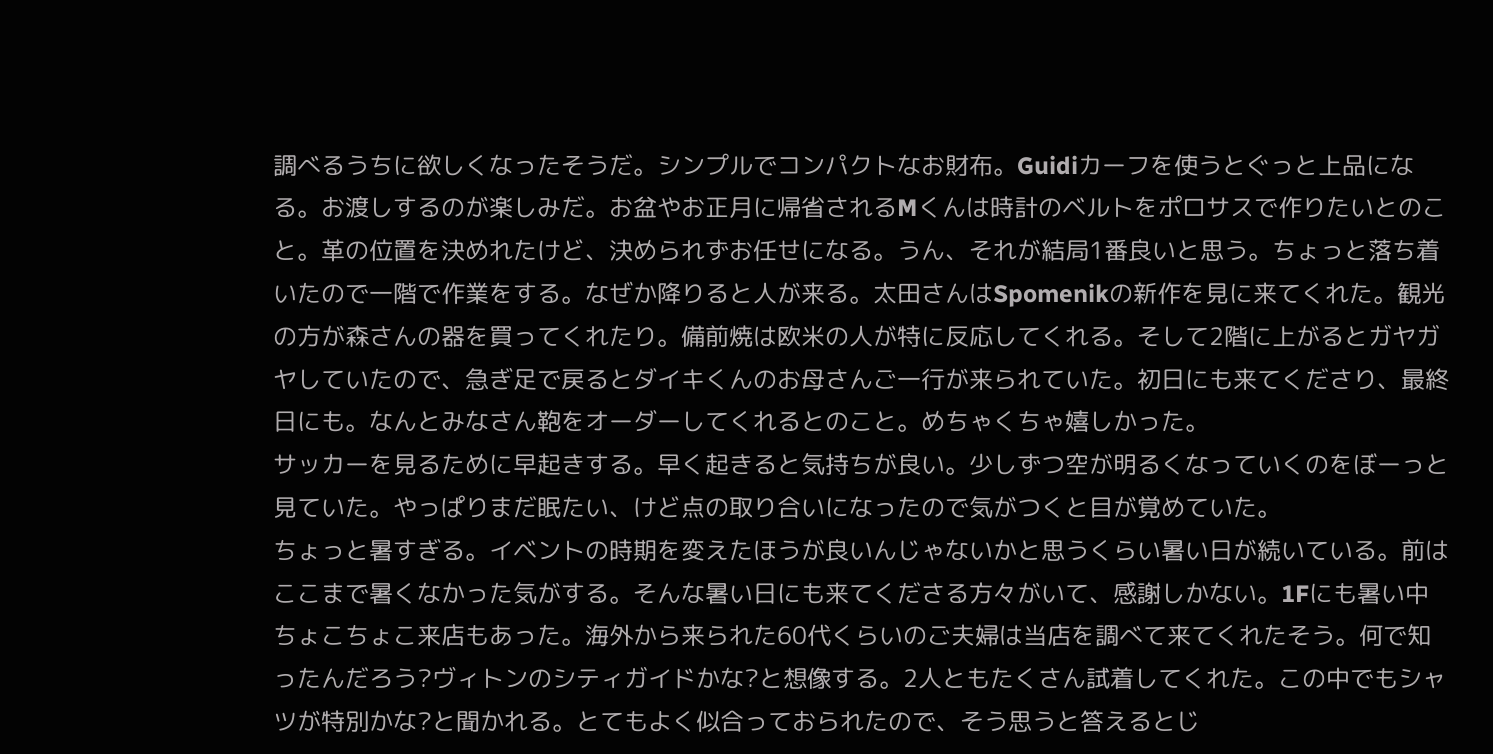調べるうちに欲しくなったそうだ。シンプルでコンパクトなお財布。Guidiカーフを使うとぐっと上品になる。お渡しするのが楽しみだ。お盆やお正月に帰省されるMくんは時計のベルトをポロサスで作りたいとのこと。革の位置を決めれたけど、決められずお任せになる。うん、それが結局1番良いと思う。ちょっと落ち着いたので一階で作業をする。なぜか降りると人が来る。太田さんはSpomenikの新作を見に来てくれた。観光の方が森さんの器を買ってくれたり。備前焼は欧米の人が特に反応してくれる。そして2階に上がるとガヤガヤしていたので、急ぎ足で戻るとダイキくんのお母さんご一行が来られていた。初日にも来てくださり、最終日にも。なんとみなさん鞄をオーダーしてくれるとのこと。めちゃくちゃ嬉しかった。
サッカーを見るために早起きする。早く起きると気持ちが良い。少しずつ空が明るくなっていくのをぼーっと見ていた。やっぱりまだ眠たい、けど点の取り合いになったので気がつくと目が覚めていた。
ちょっと暑すぎる。イベントの時期を変えたほうが良いんじゃないかと思うくらい暑い日が続いている。前はここまで暑くなかった気がする。そんな暑い日にも来てくださる方々がいて、感謝しかない。1Fにも暑い中ちょこちょこ来店もあった。海外から来られた60代くらいのご夫婦は当店を調べて来てくれたそう。何で知ったんだろう?ヴィトンのシティガイドかな?と想像する。2人ともたくさん試着してくれた。この中でもシャツが特別かな?と聞かれる。とてもよく似合っておられたので、そう思うと答えるとじ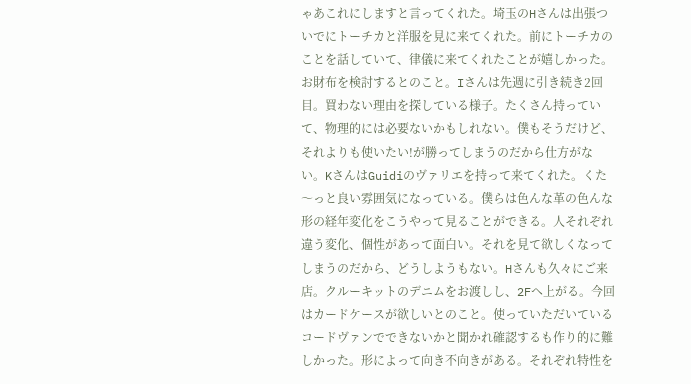ゃあこれにしますと言ってくれた。埼玉のHさんは出張ついでにトーチカと洋服を見に来てくれた。前にトーチカのことを話していて、律儀に来てくれたことが嬉しかった。お財布を検討するとのこと。Iさんは先週に引き続き2回目。買わない理由を探している様子。たくさん持っていて、物理的には必要ないかもしれない。僕もそうだけど、それよりも使いたい!が勝ってしまうのだから仕方がない。KさんはGuidiのヴァリエを持って来てくれた。くた〜っと良い雰囲気になっている。僕らは色んな革の色んな形の経年変化をこうやって見ることができる。人それぞれ違う変化、個性があって面白い。それを見て欲しくなってしまうのだから、どうしようもない。Hさんも久々にご来店。クルーキットのデニムをお渡しし、2Fへ上がる。今回はカードケースが欲しいとのこと。使っていただいているコードヴァンでできないかと聞かれ確認するも作り的に難しかった。形によって向き不向きがある。それぞれ特性を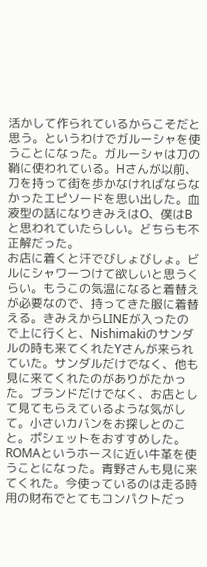活かして作られているからこそだと思う。というわけでガルーシャを使うことになった。ガルーシャは刀の鞘に使われている。Hさんが以前、刀を持って街を歩かなければならなかったエピソードを思い出した。血液型の話になりきみえはO、僕はBと思われていたらしい。どちらも不正解だった。
お店に着くと汗でびしょびしょ。ビルにシャワーつけて欲しいと思うくらい。もうこの気温になると着替えが必要なので、持ってきた服に着替える。きみえからLINEが入ったので上に行くと、Nishimakiのサンダルの時も来てくれたYさんが来られていた。サンダルだけでなく、他も見に来てくれたのがありがたかった。ブランドだけでなく、お店として見てもらえているような気がして。小さいカバンをお探しとのこと。ポシェットをおすすめした。ROMAというホースに近い牛革を使うことになった。青野さんも見に来てくれた。今使っているのは走る時用の財布でとてもコンパクトだっ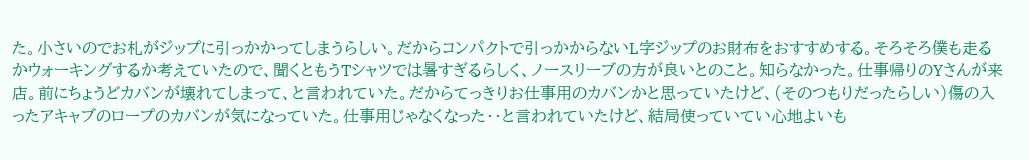た。小さいのでお札がジップに引っかかってしまうらしい。だからコンパクトで引っかからないL字ジップのお財布をおすすめする。そろそろ僕も走るかウォーキングするか考えていたので、聞くともうTシャツでは暑すぎるらしく、ノースリーブの方が良いとのこと。知らなかった。仕事帰りのYさんが来店。前にちょうどカバンが壊れてしまって、と言われていた。だからてっきりお仕事用のカバンかと思っていたけど、(そのつもりだったらしい)傷の入ったアキャブのロープのカバンが気になっていた。仕事用じゃなくなった・・と言われていたけど、結局使っていてい心地よいも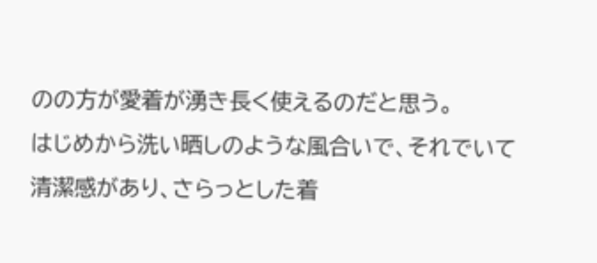のの方が愛着が湧き長く使えるのだと思う。
はじめから洗い晒しのような風合いで、それでいて清潔感があり、さらっとした着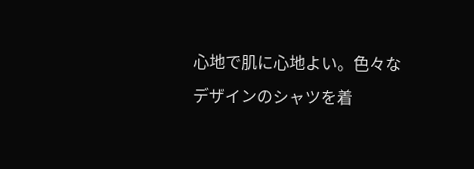心地で肌に心地よい。色々なデザインのシャツを着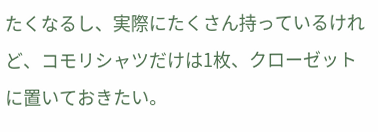たくなるし、実際にたくさん持っているけれど、コモリシャツだけは1枚、クローゼットに置いておきたい。